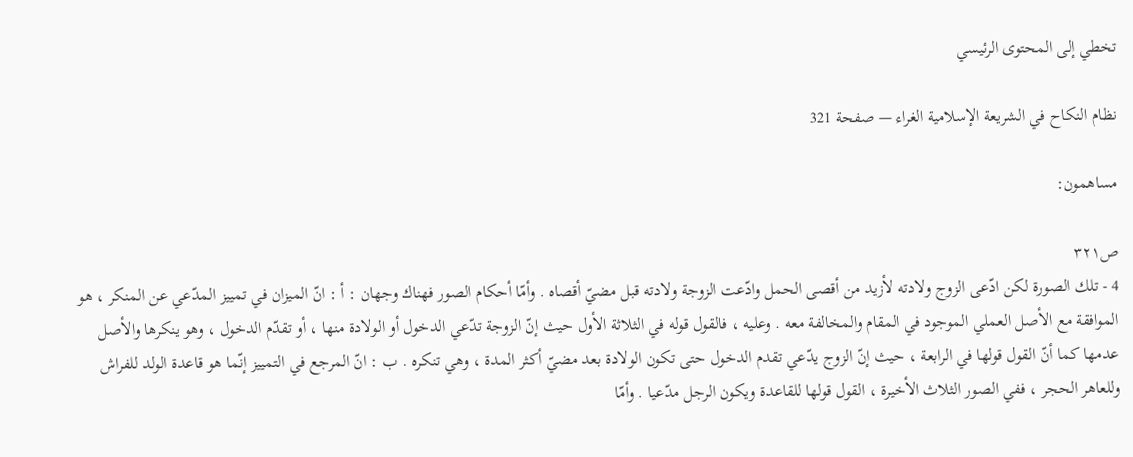تخطي إلى المحتوى الرئيسي

نظام النكاح في الشريعة الإسلامية الغراء — صفحة 321

مساهمون:

ص٣٢١
4 - تلك الصورة لكن ادّعى الزوج ولادته لأزيد من أقصى الحمل وادّعت الزوجة ولادته قبل مضيّ أقصاه . وأمّا أحكام الصور فهناك وجهان : أ : انّ الميزان في تمييز المدّعي عن المنكر ، هو الموافقة مع الأصل العملي الموجود في المقام والمخالفة معه . وعليه ، فالقول قوله في الثلاثة الأول حيث إنّ الزوجة تدّعي الدخول أو الولادة منها ، أو تقدّم الدخول ، وهو ينكرها والأصل عدمها كما أنّ القول قولها في الرابعة ، حيث إنّ الزوج يدّعي تقدم الدخول حتى تكون الولادة بعد مضيّ أكثر المدة ، وهي تنكره . ب : انّ المرجع في التمييز إنّما هو قاعدة الولد للفراش وللعاهر الحجر ، ففي الصور الثلاث الأخيرة ، القول قولها للقاعدة ويكون الرجل مدّعيا . وأمّا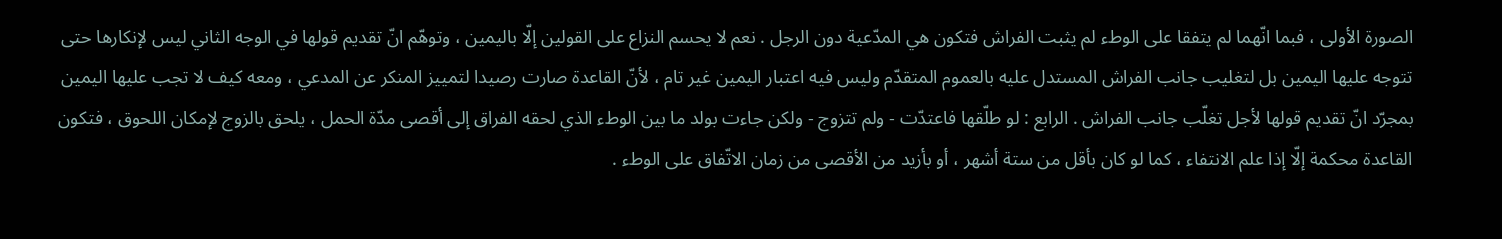الصورة الأولى ، فبما انّهما لم يتفقا على الوطء لم يثبت الفراش فتكون هي المدّعية دون الرجل . نعم لا يحسم النزاع على القولين إلّا باليمين ، وتوهّم انّ تقديم قولها في الوجه الثاني ليس لإنكارها حتى تتوجه عليها اليمين بل لتغليب جانب الفراش المستدل عليه بالعموم المتقدّم وليس فيه اعتبار اليمين غير تام ، لأنّ القاعدة صارت رصيدا لتمييز المنكر عن المدعي ، ومعه كيف لا تجب عليها اليمين بمجرّد انّ تقديم قولها لأجل تغلّب جانب الفراش . الرابع : لو طلّقها فاعتدّت - ولم تتزوج - ولكن جاءت بولد ما بين الوطء الذي لحقه الفراق إلى أقصى مدّة الحمل ، يلحق بالزوج لإمكان اللحوق ، فتكون القاعدة محكمة إلّا إذا علم الانتفاء ، كما لو كان بأقل من ستة أشهر ، أو بأزيد من الأقصى من زمان الاتّفاق على الوطء .